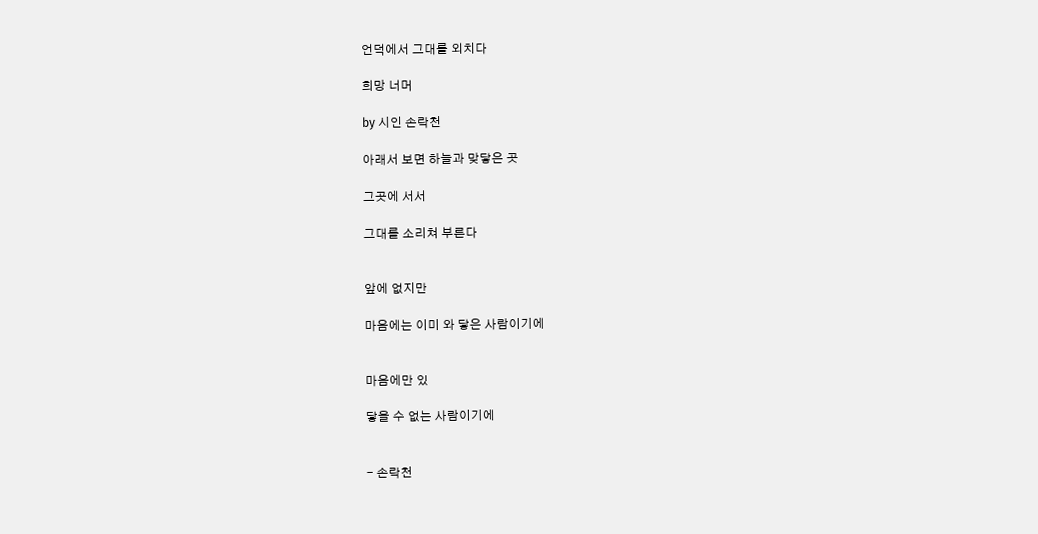언덕에서 그대를 외치다

희망 너머

by 시인 손락천

아래서 보면 하늘과 맞닿은 곳

그곳에 서서

그대를 소리쳐 부른다


앞에 없지만

마음에는 이미 와 닿은 사람이기에


마음에만 있

닿을 수 없는 사람이기에


- 손락천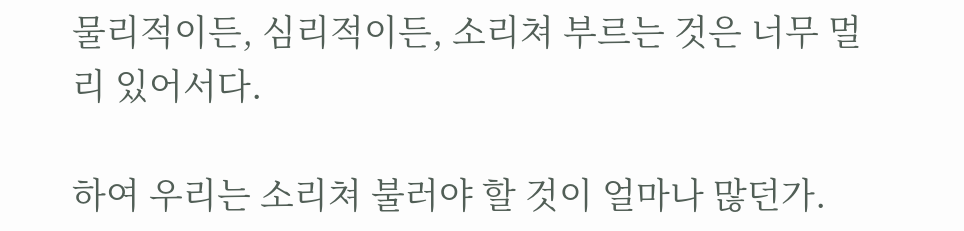물리적이든, 심리적이든, 소리쳐 부르는 것은 너무 멀리 있어서다.

하여 우리는 소리쳐 불러야 할 것이 얼마나 많던가.